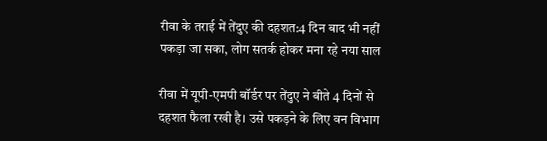रीवा के तराई में तेंदुए की दहशत:4 दिन बाद भी नहीं पकड़ा जा सका, लोग सतर्क होकर मना रहे नया साल

रीवा में यूपी-एमपी बॉर्डर पर तेंदुए ने बीते 4 दिनों से दहशत फैला रखी है। उसे पकड़ने के लिए वन विभाग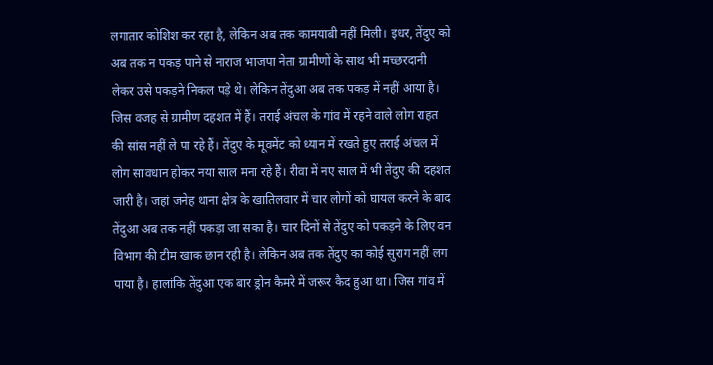लगातार कोशिश कर रहा है, लेकिन अब तक कामयाबी नहीं मिली। इधर, तेंदुए को अब तक न पकड़ पाने से नाराज भाजपा नेता ग्रामीणों के साथ भी मच्छरदानी लेकर उसे पकड़ने निकल पड़े थे। लेकिन तेंदुआ अब तक पकड़ में नहीं आया है। जिस वजह से ग्रामीण दहशत में हैं। तराई अंचल के गांव में रहने वाले लोग राहत की सांस नहीं ले पा रहे हैं। तेंदुए के मूवमेंट को ध्यान में रखते हुए तराई अंचल में लोग सावधान होकर नया साल मना रहे हैं। रीवा में नए साल में भी तेंदुए की दहशत जारी है। जहां जनेह थाना क्षेत्र के खातिलवार में चार लोगों को घायल करने के बाद तेंदुआ अब तक नहीं पकड़ा जा सका है। चार दिनों से तेंदुए को पकड़ने के लिए वन विभाग की टीम खाक छान रही है। लेकिन अब तक तेंदुए का कोई सुराग नहीं लग पाया है। हालांकि तेंदुआ एक बार ड्रोन कैमरे में जरूर कैद हुआ था। जिस गांव में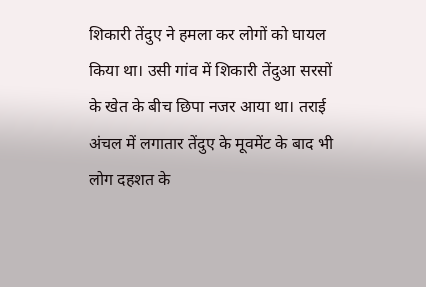शिकारी तेंदुए ने हमला कर लोगों को घायल किया था। उसी गांव में शिकारी तेंदुआ सरसों के खेत के बीच छिपा नजर आया था। तराई अंचल में लगातार तेंदुए के मूवमेंट के बाद भी लोग दहशत के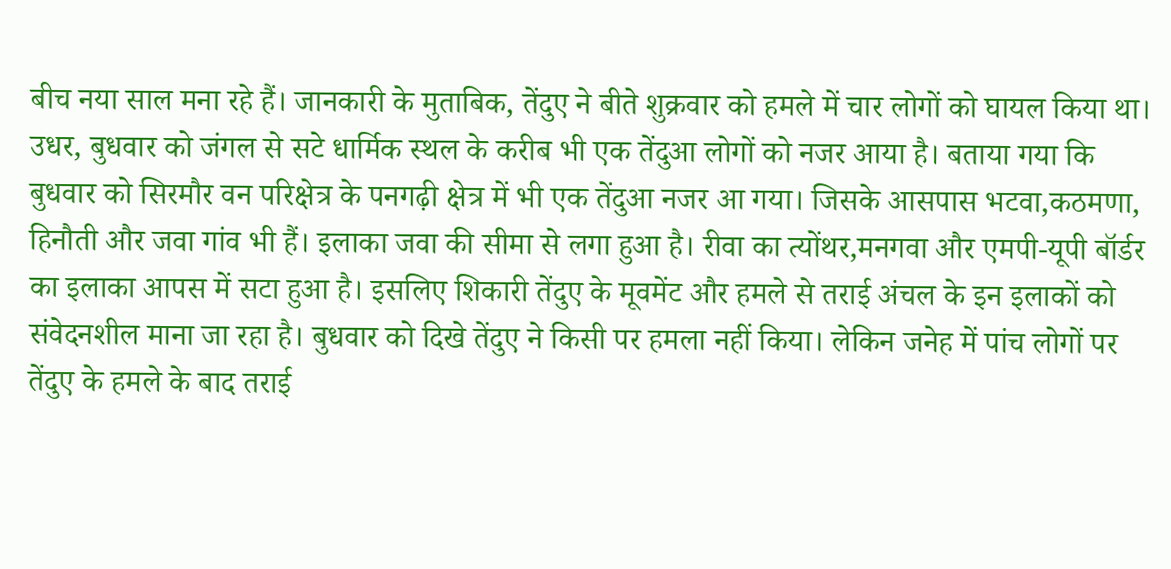बीच नया साल मना रहे हैं। जानकारी के मुताबिक, तेंदुए ने बीते शुक्रवार को हमले में चार लोगों को घायल किया था। उधर, बुधवार को जंगल से सटे धार्मिक स्थल के करीब भी एक तेंदुआ लोगों को नजर आया है। बताया गया कि बुधवार को सिरमौर वन परिक्षेत्र के पनगढ़ी क्षेत्र में भी एक तेंदुआ नजर आ गया। जिसके आसपास भटवा,कठमणा, हिनौती और जवा गांव भी हैं। इलाका जवा की सीमा से लगा हुआ है। रीवा का त्योंथर,मनगवा और एमपी-यूपी बॉर्डर का इलाका आपस में सटा हुआ है। इसलिए शिकारी तेंदुए के मूवमेंट और हमले से तराई अंचल के इन इलाकों को संवेदनशील माना जा रहा है। बुधवार को दिखे तेंदुए ने किसी पर हमला नहीं किया। लेकिन जनेह में पांच लोगों पर तेंदुए के हमले के बाद तराई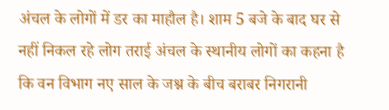अंचल के लोगों में डर का माहौल है। शाम 5 बजे के बाद घर से नहीं निकल रहे लोग तराई अंचल के स्थानीय लोगों का कहना है कि वन विभाग नए साल के जश्न के बीच बराबर निगरानी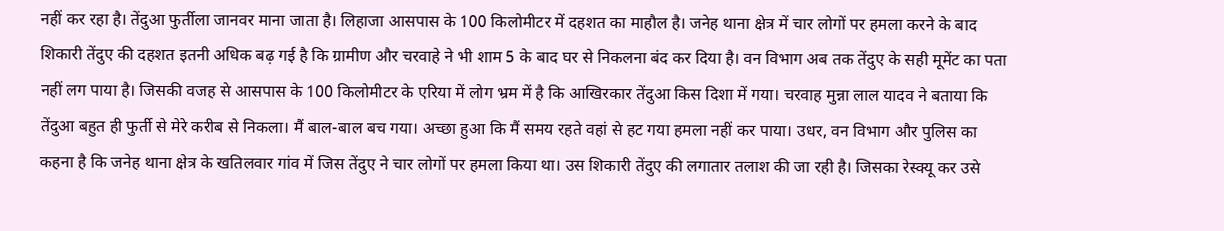नहीं कर रहा है। तेंदुआ फुर्तीला जानवर माना जाता है। लिहाजा आसपास के 100 किलोमीटर में दहशत का माहौल है। जनेह थाना क्षेत्र में चार लोगों पर हमला करने के बाद शिकारी तेंदुए की दहशत इतनी अधिक बढ़ गई है कि ग्रामीण और चरवाहे ने भी शाम 5 के बाद घर से निकलना बंद कर दिया है। वन विभाग अब तक तेंदुए के सही मूमेंट का पता नहीं लग पाया है। जिसकी वजह से आसपास के 100 किलोमीटर के एरिया में लोग भ्रम में है कि आखिरकार तेंदुआ किस दिशा में गया। चरवाह मुन्ना लाल यादव ने बताया कि तेंदुआ बहुत ही फुर्ती से मेरे करीब से निकला। मैं बाल-बाल बच गया। अच्छा हुआ कि मैं समय रहते वहां से हट गया हमला नहीं कर पाया। उधर, वन विभाग और पुलिस का कहना है कि जनेह थाना क्षेत्र के खतिलवार गांव में जिस तेंदुए ने चार लोगों पर हमला किया था। उस शिकारी तेंदुए की लगातार तलाश की जा रही है। जिसका रेस्क्यू कर उसे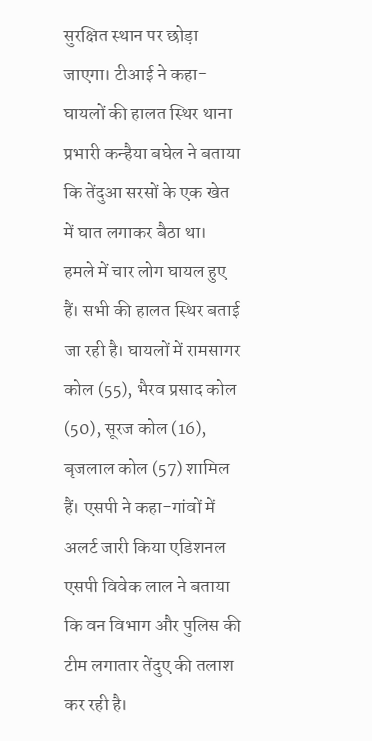सुरक्षित स्थान पर छोड़ा जाएगा। टीआई ने कहा-घायलों की हालत स्थिर थाना प्रभारी कन्हैया बघेल ने बताया कि तेंदुआ सरसों के एक खेत में घात लगाकर बैठा था। हमले में चार लोग घायल हुए हैं। सभी की हालत स्थिर बताई जा रही है। घायलों में रामसागर कोल (55), भैरव प्रसाद कोल (50), सूरज कोल (16), बृजलाल कोल (57) शामिल हैं। एसपी ने कहा-गांवों में अलर्ट जारी किया एडिशनल एसपी विवेक लाल ने बताया कि वन विभाग और पुलिस की टीम लगातार तेंदुए की तलाश कर रही है।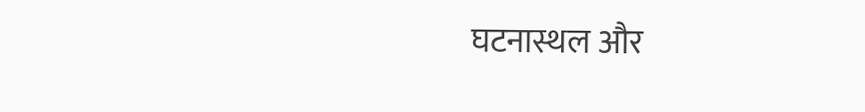घटनास्थल और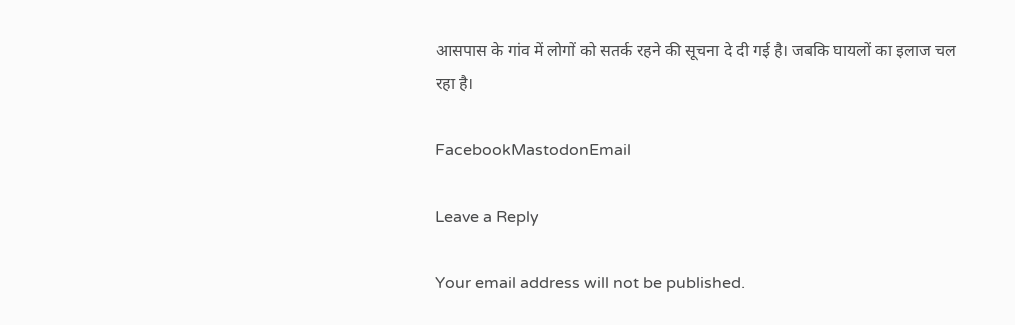आसपास के गांव में लोगों को सतर्क रहने की सूचना दे दी गई है। जबकि घायलों का इलाज चल रहा है।

FacebookMastodonEmail

Leave a Reply

Your email address will not be published.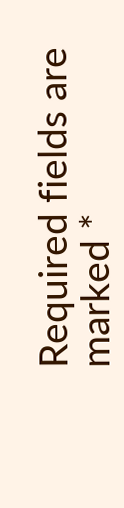Required fields are marked *